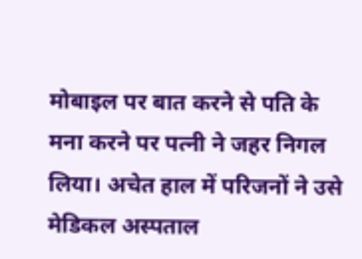मोबाइल पर बात करने से पति के मना करने पर पत्नी ने जहर निगल लिया। अचेत हाल में परिजनों ने उसे मेडिकल अस्पताल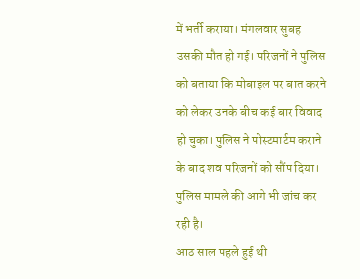में भर्ती कराया। मंगलवार सुबह उसकी मौत हो गई। परिजनों ने पुलिस को बताया कि मोबाइल पर बात करने को लेकर उनके बीच कई बार विवाद हो चुका। पुलिस ने पोस्टमार्टम कराने के बाद शव परिजनों को सौंप दिया। पुलिस मामले की आगे भी जांच कर रही है।
आठ साल पहले हुई थी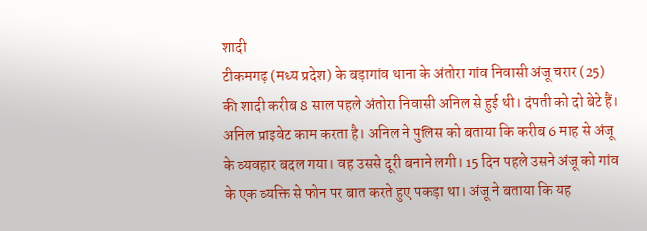शादी
टीकमगढ़ (मध्य प्रदेश) के बड़ागांव थाना के अंतोरा गांव निवासी अंजू चरार (25) की शादी करीब 8 साल पहले अंतोरा निवासी अनिल से हुई थी। दंपती को दो बेटे हैं। अनिल प्राइवेट काम करता है। अनिल ने पुलिस को बताया कि करीब 6 माह से अंजू के व्यवहार बदल गया। वह उससे दूरी बनाने लगी। 15 दिन पहले उसने अंजू को गांव के एक व्यक्ति से फोन पर बात करते हुए पकड़ा था। अंजू ने बताया कि यह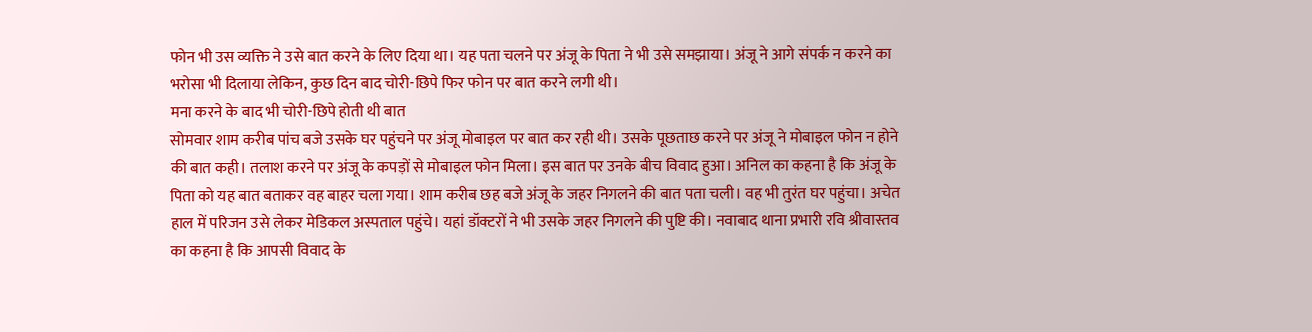फोन भी उस व्यक्ति ने उसे बात करने के लिए दिया था। यह पता चलने पर अंजू के पिता ने भी उसे समझाया। अंजू ने आगे संपर्क न करने का भरोसा भी दिलाया लेकिन, कुछ दिन बाद चोरी-छिपे फिर फोन पर बात करने लगी थी।
मना करने के बाद भी चोरी-छिपे होती थी बात
सोमवार शाम करीब पांच बजे उसके घर पहुंचने पर अंजू मोबाइल पर बात कर रही थी। उसके पूछताछ करने पर अंजू ने मोबाइल फोन न होने की बात कही। तलाश करने पर अंजू के कपड़ों से मोबाइल फोन मिला। इस बात पर उनके बीच विवाद हुआ। अनिल का कहना है कि अंजू के पिता को यह बात बताकर वह बाहर चला गया। शाम करीब छह बजे अंजू के जहर निगलने की बात पता चली। वह भी तुरंत घर पहुंचा। अचेत हाल में परिजन उसे लेकर मेडिकल अस्पताल पहुंचे। यहां डॉक्टरों ने भी उसके जहर निगलने की पुष्टि की। नवाबाद थाना प्रभारी रवि श्रीवास्तव का कहना है कि आपसी विवाद के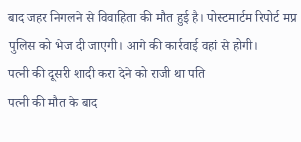बाद जहर निगलने से विवाहिता की मौत हुई है। पोस्टमार्टम रिपोर्ट मप्र पुलिस को भेज दी जाएगी। आगे की कार्रवाई वहां से होगी।
पत्नी की दूसरी शादी करा देने को राजी था पति
पत्नी की मौत के बाद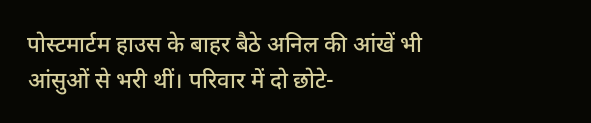पोस्टमार्टम हाउस के बाहर बैठे अनिल की आंखें भी आंसुओं से भरी थीं। परिवार में दो छोटे-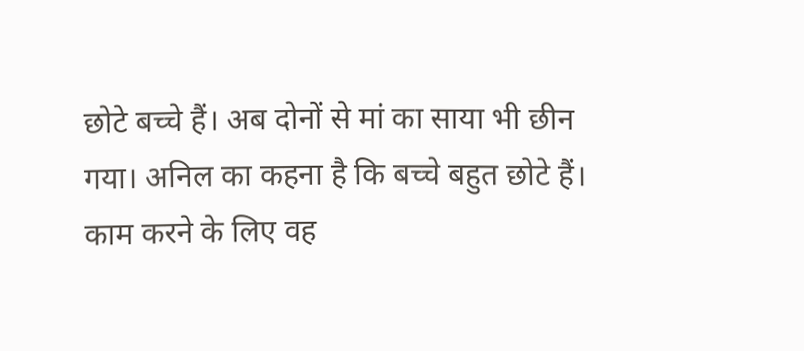छोटे बच्चे हैं। अब दोनों से मां का साया भी छीन गया। अनिल का कहना है कि बच्चे बहुत छोटे हैं। काम करने के लिए वह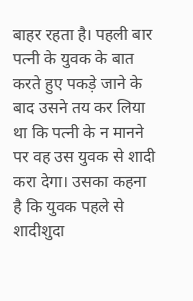बाहर रहता है। पहली बार पत्नी के युवक के बात करते हुए पकड़े जाने के बाद उसने तय कर लिया था कि पत्नी के न मानने पर वह उस युवक से शादी करा देगा। उसका कहना है कि युवक पहले से शादीशुदा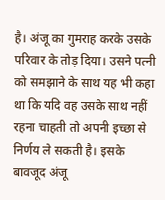है। अंजू का गुमराह करके उसके परिवार के तोड़ दिया। उसने पत्नी को समझाने के साथ यह भी कहा था कि यदि वह उसके साथ नहीं रहना चाहती तो अपनी इच्छा से निर्णय ले सकती है। इसके बावजूद अंजू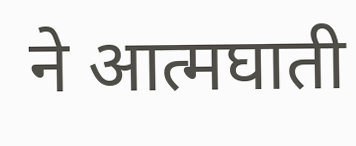ने आत्मघाती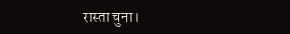रास्ता चुना।